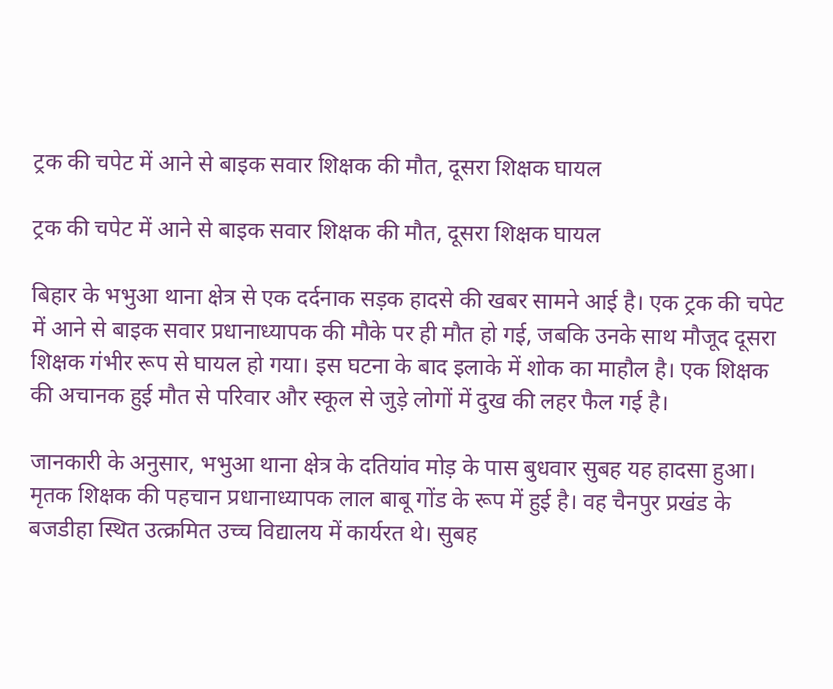ट्रक की चपेट में आने से बाइक सवार शिक्षक की मौत, दूसरा शिक्षक घायल

ट्रक की चपेट में आने से बाइक सवार शिक्षक की मौत, दूसरा शिक्षक घायल

बिहार के भभुआ थाना क्षेत्र से एक दर्दनाक सड़क हादसे की खबर सामने आई है। एक ट्रक की चपेट में आने से बाइक सवार प्रधानाध्यापक की मौके पर ही मौत हो गई, जबकि उनके साथ मौजूद दूसरा शिक्षक गंभीर रूप से घायल हो गया। इस घटना के बाद इलाके में शोक का माहौल है। एक शिक्षक की अचानक हुई मौत से परिवार और स्कूल से जुड़े लोगों में दुख की लहर फैल गई है।

जानकारी के अनुसार, भभुआ थाना क्षेत्र के दतियांव मोड़ के पास बुधवार सुबह यह हादसा हुआ। मृतक शिक्षक की पहचान प्रधानाध्यापक लाल बाबू गोंड के रूप में हुई है। वह चैनपुर प्रखंड के बजडीहा स्थित उत्क्रमित उच्च विद्यालय में कार्यरत थे। सुबह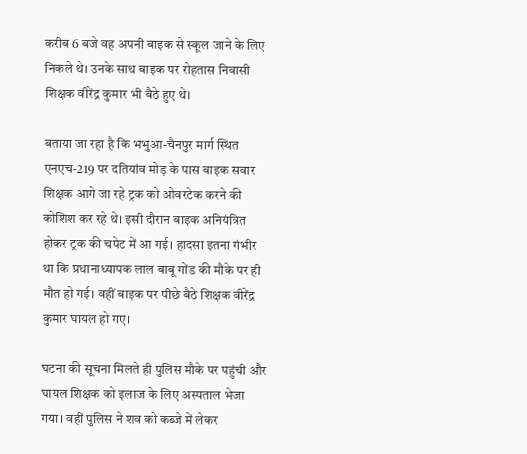करीब 6 बजे वह अपनी बाइक से स्कूल जाने के लिए निकले थे। उनके साथ बाइक पर रोहतास निवासी शिक्षक वीरेंद्र कुमार भी बैठे हुए थे।

बताया जा रहा है कि भभुआ-चैनपुर मार्ग स्थित एनएच-219 पर दतियांव मोड़ के पास बाइक सवार शिक्षक आगे जा रहे ट्रक को ओवरटेक करने की कोशिश कर रहे थे। इसी दौरान बाइक अनियंत्रित होकर ट्रक की चपेट में आ गई। हादसा इतना गंभीर था कि प्रधानाध्यापक लाल बाबू गोंड की मौके पर ही मौत हो गई। वहीं बाइक पर पीछे बैठे शिक्षक वीरेंद्र कुमार घायल हो गए।

घटना की सूचना मिलते ही पुलिस मौके पर पहुंची और घायल शिक्षक को इलाज के लिए अस्पताल भेजा गया। वहीं पुलिस ने शव को कब्जे में लेकर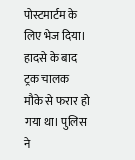पोस्टमार्टम के लिए भेज दिया। हादसे के बाद ट्रक चालक मौके से फरार हो गया था। पुलिस ने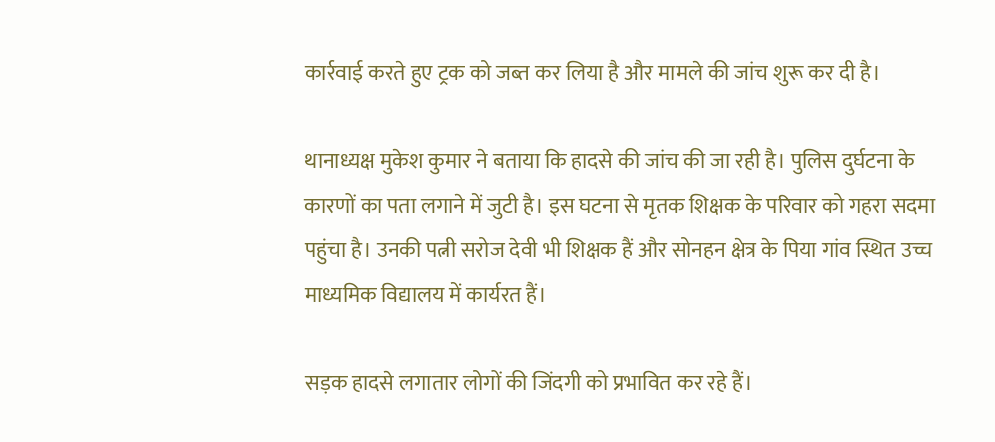कार्रवाई करते हुए ट्रक को जब्त कर लिया है और मामले की जांच शुरू कर दी है।

थानाध्यक्ष मुकेश कुमार ने बताया कि हादसे की जांच की जा रही है। पुलिस दुर्घटना के कारणों का पता लगाने में जुटी है। इस घटना से मृतक शिक्षक के परिवार को गहरा सदमा पहुंचा है। उनकी पत्नी सरोज देवी भी शिक्षक हैं और सोनहन क्षेत्र के पिया गांव स्थित उच्च माध्यमिक विद्यालय में कार्यरत हैं।

सड़क हादसे लगातार लोगों की जिंदगी को प्रभावित कर रहे हैं।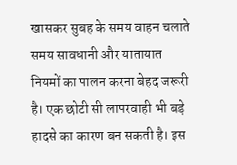खासकर सुबह के समय वाहन चलाते समय सावधानी और यातायात नियमों का पालन करना बेहद जरूरी है। एक छोटी सी लापरवाही भी बड़े हादसे का कारण बन सकती है। इस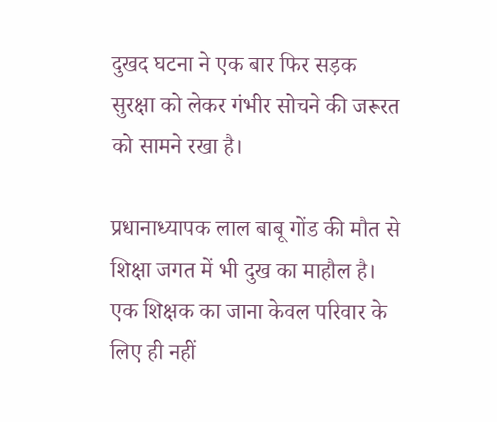दुखद घटना ने एक बार फिर सड़क सुरक्षा को लेकर गंभीर सोचने की जरूरत को सामने रखा है।

प्रधानाध्यापक लाल बाबू गोंड की मौत से शिक्षा जगत में भी दुख का माहौल है। एक शिक्षक का जाना केवल परिवार के लिए ही नहीं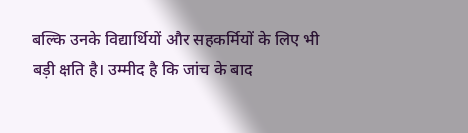बल्कि उनके विद्यार्थियों और सहकर्मियों के लिए भी बड़ी क्षति है। उम्मीद है कि जांच के बाद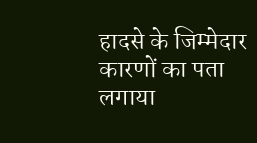हादसे के जिम्मेदार कारणों का पता लगाया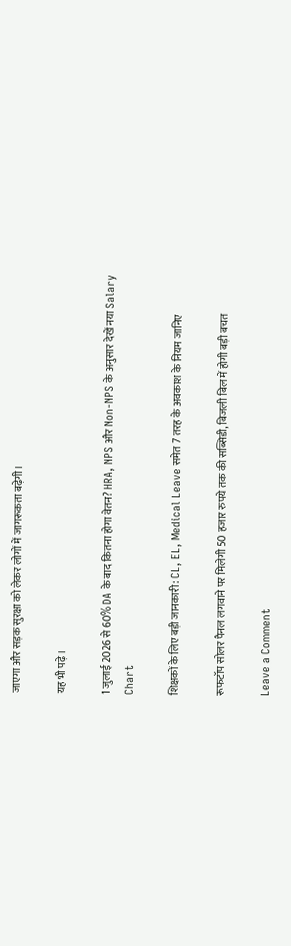जाएगा और सड़क सुरक्षा को लेकर लोगों में जागरूकता बढ़ेगी।

यह भी पढ़े।

1 जुलाई 2026 से 60% DA के बाद कितना होगा वेतन? HRA, NPS और Non-NPS के अनुसार देखें नया Salary Chart

शिक्षकों के लिए बड़ी जानकारी: CL, EL, Medical Leave समेत 7 तरह के अवकाश के नियम जानिए

रूफटॉप सोलर पैनल लगवाने पर मिलेगी 50 हजार रुपये तक की सब्सिडी, बिजली बिल में होगी बड़ी बचत

Leave a Comment